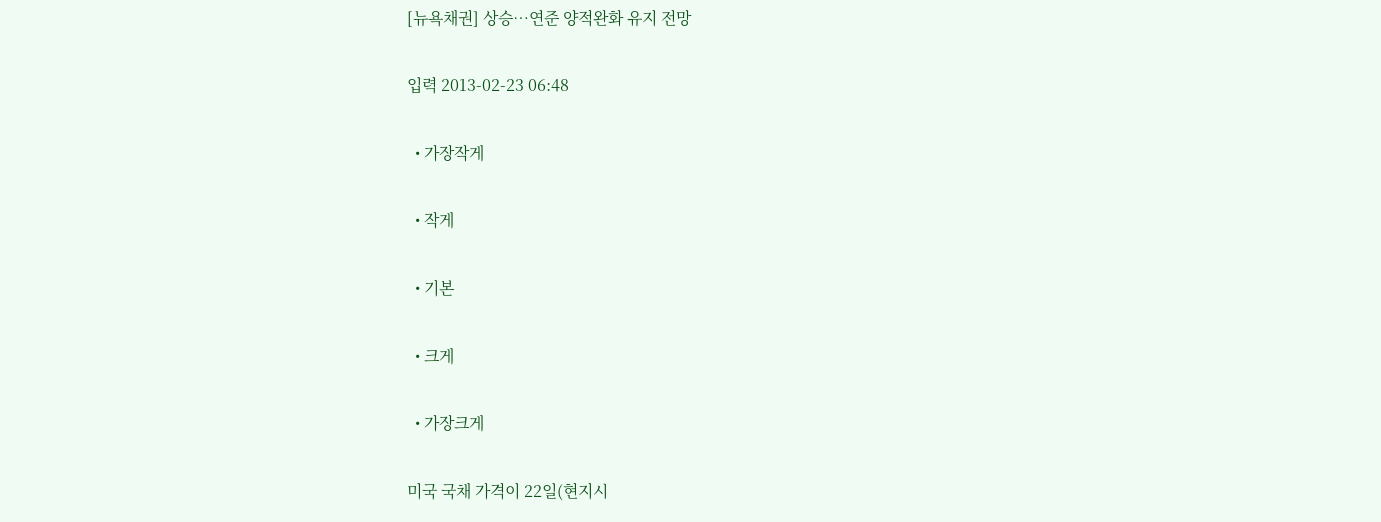[뉴욕채권] 상승…연준 양적완화 유지 전망

입력 2013-02-23 06:48

  • 가장작게

  • 작게

  • 기본

  • 크게

  • 가장크게

미국 국채 가격이 22일(현지시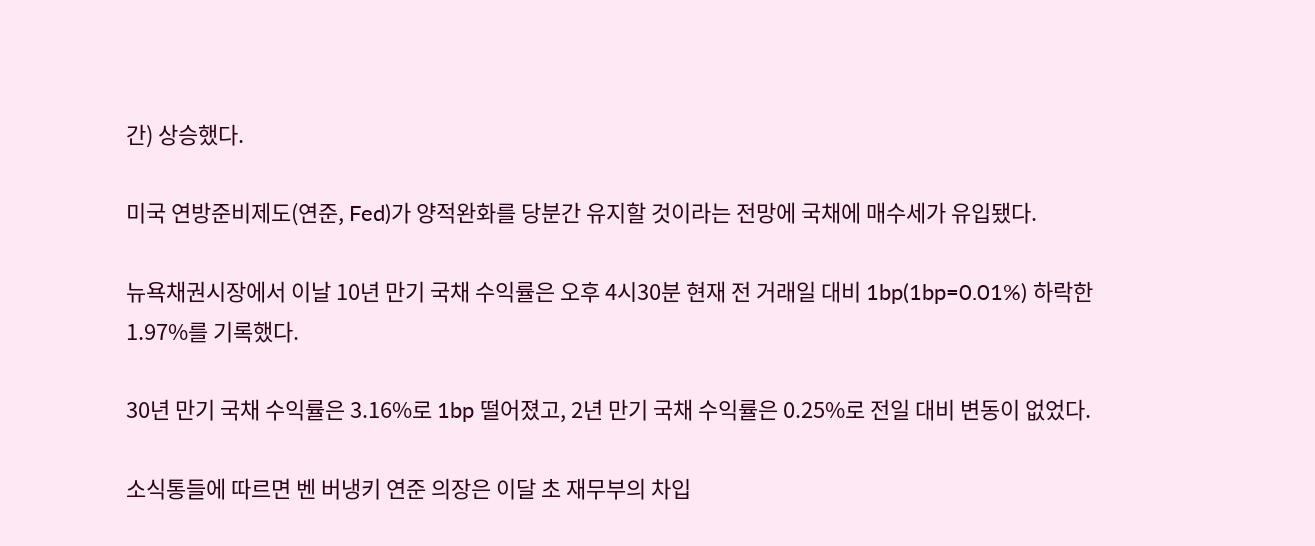간) 상승했다.

미국 연방준비제도(연준, Fed)가 양적완화를 당분간 유지할 것이라는 전망에 국채에 매수세가 유입됐다.

뉴욕채권시장에서 이날 10년 만기 국채 수익률은 오후 4시30분 현재 전 거래일 대비 1bp(1bp=0.01%) 하락한 1.97%를 기록했다.

30년 만기 국채 수익률은 3.16%로 1bp 떨어졌고, 2년 만기 국채 수익률은 0.25%로 전일 대비 변동이 없었다.

소식통들에 따르면 벤 버냉키 연준 의장은 이달 초 재무부의 차입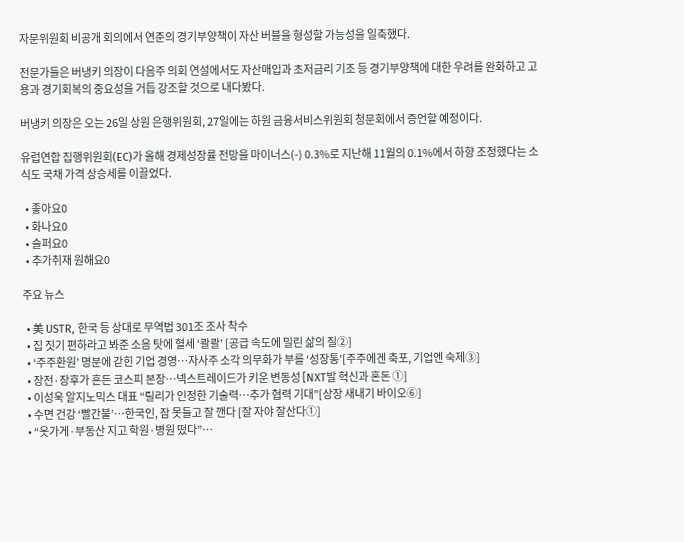자문위원회 비공개 회의에서 연준의 경기부양책이 자산 버블을 형성할 가능성을 일축했다.

전문가들은 버냉키 의장이 다음주 의회 연설에서도 자산매입과 초저금리 기조 등 경기부양책에 대한 우려를 완화하고 고용과 경기회복의 중요성을 거듭 강조할 것으로 내다봤다.

버냉키 의장은 오는 26일 상원 은행위원회, 27일에는 하원 금융서비스위원회 청문회에서 증언할 예정이다.

유럽연합 집행위원회(EC)가 올해 경제성장률 전망을 마이너스(-) 0.3%로 지난해 11월의 0.1%에서 하향 조정했다는 소식도 국채 가격 상승세를 이끌었다.

  • 좋아요0
  • 화나요0
  • 슬퍼요0
  • 추가취재 원해요0

주요 뉴스

  • 美 USTR, 한국 등 상대로 무역법 301조 조사 착수
  • 집 짓기 편하라고 봐준 소음 탓에 혈세 ‘콸콸’ [공급 속도에 밀린 삶의 질②]
  • ‘주주환원’ 명분에 갇힌 기업 경영…자사주 소각 의무화가 부를 ‘성장통’[주주에겐 축포, 기업엔 숙제③]
  • 장전·장후가 흔든 코스피 본장…넥스트레이드가 키운 변동성 [NXT발 혁신과 혼돈 ①]
  • 이성욱 알지노믹스 대표 “릴리가 인정한 기술력…추가 협력 기대”[상장 새내기 바이오⑥]
  • 수면 건강 ‘빨간불’…한국인, 잠 못들고 잘 깬다 [잘 자야 잘산다①]
  • “옷가게·부동산 지고 학원·병원 떴다”…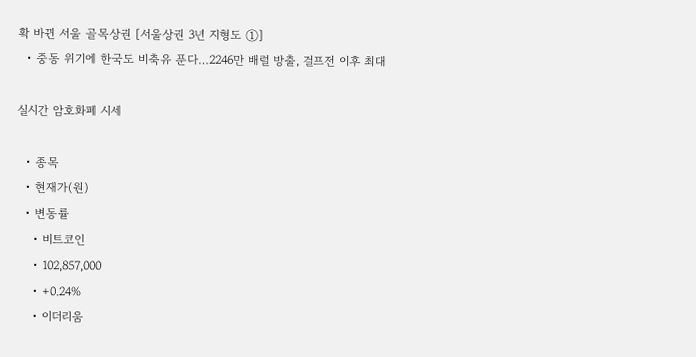확 바뀐 서울 골목상권 [서울상권 3년 지형도 ①]
  • 중동 위기에 한국도 비축유 푼다…2246만 배럴 방출, 걸프전 이후 최대

실시간 암호화폐 시세

  • 종목
  • 현재가(원)
  • 변동률
    • 비트코인
    • 102,857,000
    • +0.24%
    • 이더리움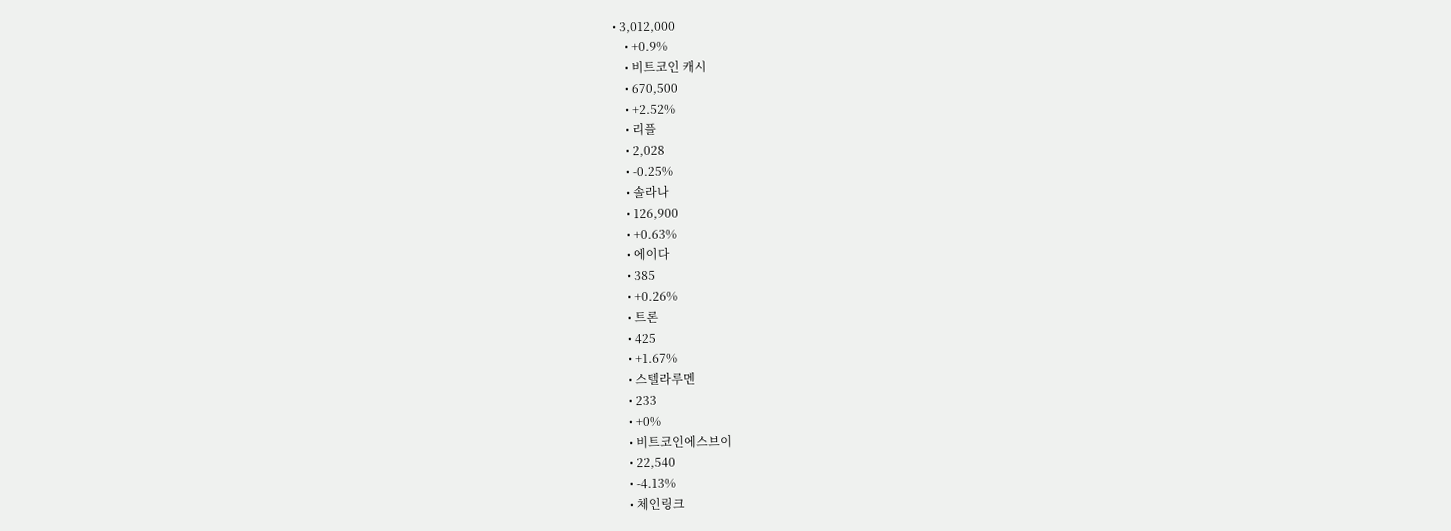• 3,012,000
    • +0.9%
    • 비트코인 캐시
    • 670,500
    • +2.52%
    • 리플
    • 2,028
    • -0.25%
    • 솔라나
    • 126,900
    • +0.63%
    • 에이다
    • 385
    • +0.26%
    • 트론
    • 425
    • +1.67%
    • 스텔라루멘
    • 233
    • +0%
    • 비트코인에스브이
    • 22,540
    • -4.13%
    • 체인링크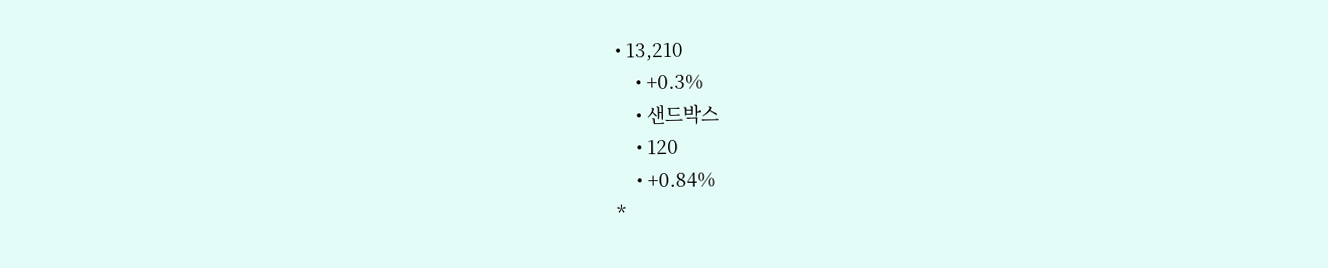• 13,210
    • +0.3%
    • 샌드박스
    • 120
    • +0.84%
*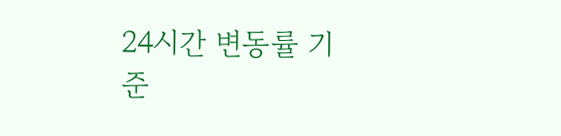24시간 변동률 기준